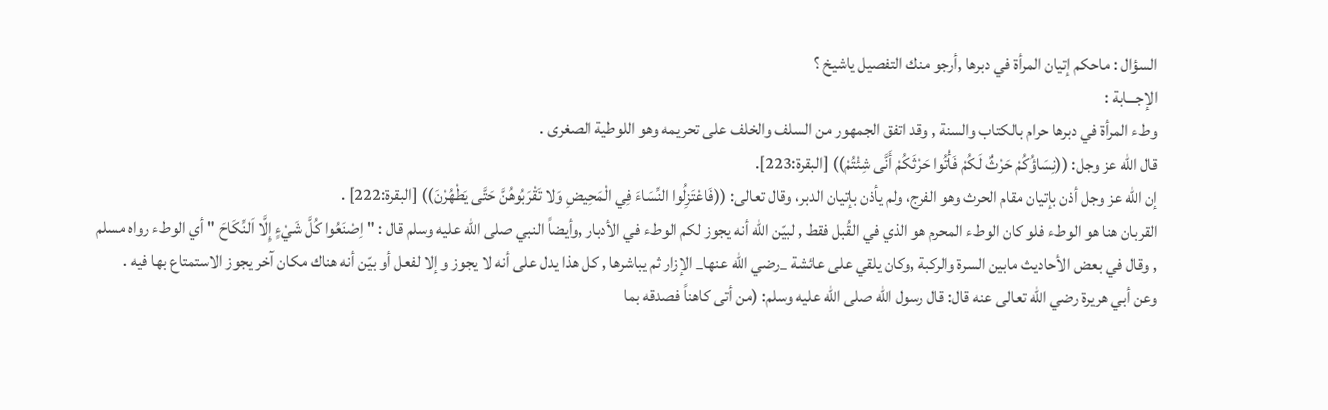السؤال : ماحكم إتيان المرأة في دبرها ,أرجو منك التفصيل ياشيخ ؟
الإجـــابة :
وطء المرأة في دبرها حرام بالكتاب والسنة , وقد اتفق الجمهور من السلف والخلف على تحريمه وهو اللوطية الصغرى .
قال الله عز وجل: ((نِسَاؤُكُمْ حَرْثٌ لَكُمْ فَأْتُوا حَرْثَكُمْ أَنَّى شِئْتُمْ)) [البقرة:223].
إن الله عز وجل أذن بإتيان مقام الحرث وهو الفرج، ولم يأذن بإتيان الدبر، وقال تعالى: ((فَاعْتَزِلُوا النِّسَاءَ فِي الْمَحِيضِ وَلا تَقْرَبُوهُنَّ حَتَّى يَطْهُرْنَ)) [البقرة:222] .
القربان هنا هو الوطء فلو كان الوطء المحرم هو الذي في القُبل فقط , لبيّن الله أنه يجوز لكم الوطء في الأدبار ,وأيضاً النبي صلى الله عليه وسلم قال : " اِصْنَعُوا كُلَّ شَيْءٍ إِلَّا اَلنِّكَاحَ " أي الوطء رواه مسلم , وقال في بعض الأحاديث مابين السرة والركبة ,وكان يلقي على عائشة _رضي الله عنها_ الإزار ثم يباشرها , كل هذا يدل على أنه لا يجوز و إلا لفعل أو بيّن أنه هناك مكان آخر يجوز الاستمتاع بها فيه .
وعن أبي هريرة رضي الله تعالى عنه قال: قال رسول الله صلى الله عليه وسلم: (من أتى كاهناً فصدقه بما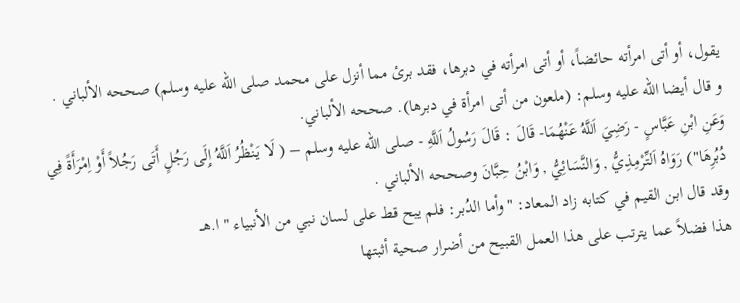يقول، أو أتى امرأته حائضاً، أو أتى امرأته في دبرها، فقد برئ مما أنزل على محمد صلى الله عليه وسلم) صححه الألباني .
و قال أيضا الله عليه وسلم: (ملعون من أتى امرأة في دبرها). صححه الألباني.
وَعَنِ ابْنِ عَبَّاسٍ - رَضِيَ اَللَّهُ عَنْهُمَا- قَالَ : قَالَ رَسُولُ اَللَّهِ - صلى الله عليه وسلم – ( لَا يَنْظُرُ اَللَّهُ إِلَى رَجُلٍ أَتَى رَجُلاً أَوْ اِمْرَأَةً فِي دُبُرِهَا") رَوَاهُ اَلتِّرْمِذِيُّ , وَالنَّسَائِيُّ , وَابْنُ حِبَّانَ وصححه الألباني .
وقد قال ابن القيم في كتابه زاد المعاد: "وأما الدُبر: فلم يبح قط على لسان نبي من الأنبياء " ا.هــ
هذا فضلاً عما يترتب على هذا العمل القبيح من أضرار صحية أثبتها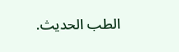الطب الحديث.